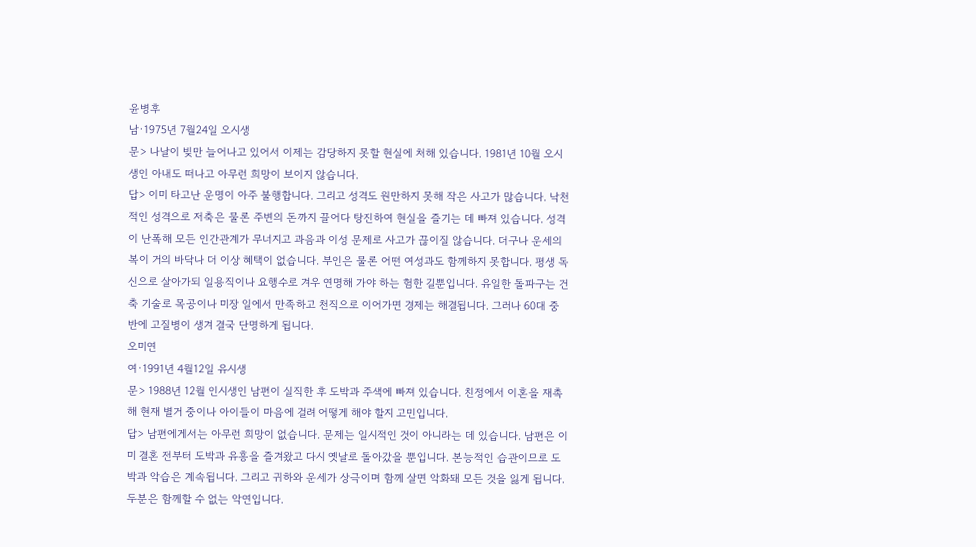윤병후
남·1975년 7월24일 오시생
문> 나날이 빚만 늘어나고 있어서 이제는 감당하지 못할 현실에 처해 있습니다. 1981년 10월 오시생인 아내도 떠나고 아무런 희망이 보이지 않습니다.
답> 이미 타고난 운명이 아주 불행합니다. 그리고 성격도 원만하지 못해 작은 사고가 많습니다. 낙천적인 성격으로 저축은 물론 주변의 돈까지 끌어다 탕진하여 현실을 즐기는 데 빠져 있습니다. 성격이 난폭해 모든 인간관계가 무너지고 과음과 이성 문제로 사고가 끊이질 않습니다. 더구나 운세의 복이 거의 바닥나 더 이상 혜택이 없습니다. 부인은 물론 어떤 여성과도 함께하지 못합니다. 평생 독신으로 살아가되 일용직이나 요행수로 겨우 연명해 가야 하는 험한 길뿐입니다. 유일한 돌파구는 건축 기술로 목공이나 미장 일에서 만족하고 천직으로 이어가면 경제는 해결됩니다. 그러나 60대 중반에 고질병이 생겨 결국 단명하게 됩니다.
오미연
여·1991년 4월12일 유시생
문> 1988년 12월 인시생인 남편이 실직한 후 도박과 주색에 빠져 있습니다. 친정에서 이혼을 재촉해 현재 별거 중이나 아이들이 마음에 걸려 어떻게 해야 할지 고민입니다.
답> 남편에게서는 아무런 희망이 없습니다. 문제는 일시적인 것이 아니라는 데 있습니다. 남편은 이미 결혼 전부터 도박과 유흥을 즐겨왔고 다시 옛날로 돌아갔을 뿐입니다. 본능적인 습관이므로 도박과 악습은 계속됩니다. 그리고 귀하와 운세가 상극이며 함께 살면 악화돼 모든 것을 잃게 됩니다. 두분은 함께할 수 없는 악연입니다.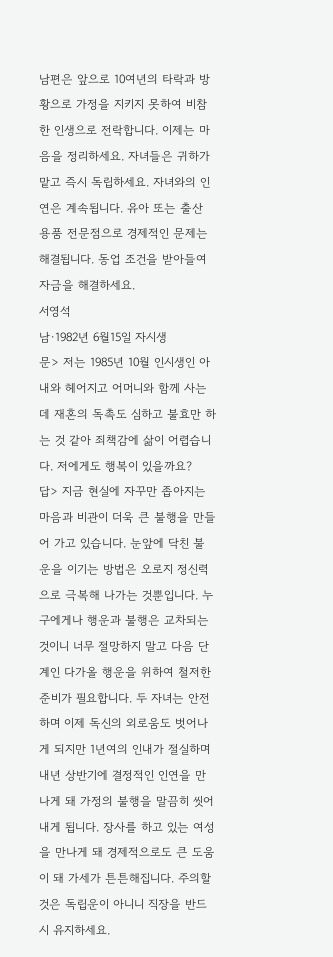남편은 앞으로 10여년의 타락과 방황으로 가정을 지키지 못하여 비참한 인생으로 전락합니다. 이제는 마음을 정리하세요. 자녀들은 귀하가 맡고 즉시 독립하세요. 자녀와의 인연은 계속됩니다. 유아 또는 출산 용품 전문점으로 경제적인 문제는 해결됩니다. 동업 조건을 받아들여 자금을 해결하세요.
서영석
남·1982년 6월15일 자시생
문> 저는 1985년 10월 인시생인 아내와 헤어지고 어머니와 함께 사는데 재혼의 독촉도 심하고 불효만 하는 것 같아 죄책감에 삶이 어렵습니다. 저에게도 행복이 있을까요?
답> 지금 현실에 자꾸만 좁아지는 마음과 비관이 더욱 큰 불행을 만들어 가고 있습니다. 눈앞에 닥친 불운을 이기는 방법은 오로지 정신력으로 극복해 나가는 것뿐입니다. 누구에게나 행운과 불행은 교차되는 것이니 너무 절망하지 말고 다음 단계인 다가올 행운을 위하여 철저한 준비가 필요합니다. 두 자녀는 안전하며 이제 독신의 외로움도 벗어나게 되지만 1년여의 인내가 절실하며 내년 상반기에 결정적인 인연을 만나게 돼 가정의 불행을 말끔히 씻어내게 됩니다. 장사를 하고 있는 여성을 만나게 돼 경제적으로도 큰 도움이 돼 가세가 튼튼해집니다. 주의할 것은 독립운이 아니니 직장을 반드시 유지하세요.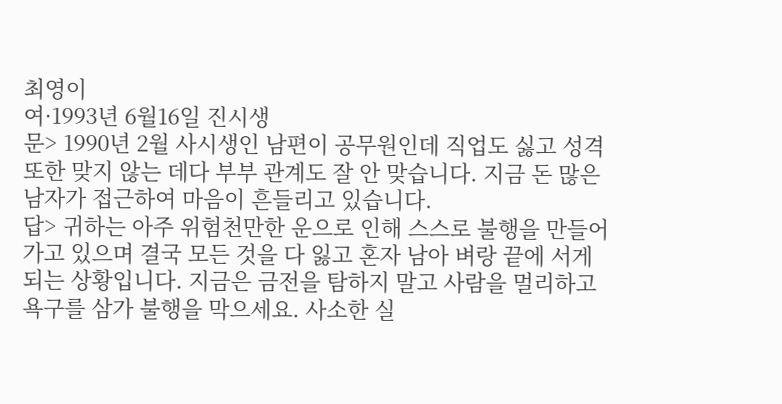최영이
여·1993년 6월16일 진시생
문> 1990년 2월 사시생인 남편이 공무원인데 직업도 싫고 성격 또한 맞지 않는 데다 부부 관계도 잘 안 맞습니다. 지금 돈 많은 남자가 접근하여 마음이 흔들리고 있습니다.
답> 귀하는 아주 위험천만한 운으로 인해 스스로 불행을 만들어 가고 있으며 결국 모든 것을 다 잃고 혼자 남아 벼랑 끝에 서게 되는 상황입니다. 지금은 금전을 탐하지 말고 사람을 멀리하고 욕구를 삼가 불행을 막으세요. 사소한 실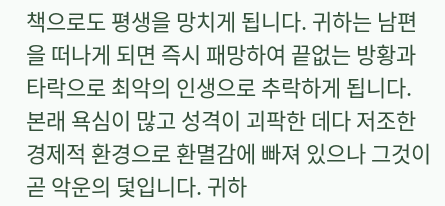책으로도 평생을 망치게 됩니다. 귀하는 남편을 떠나게 되면 즉시 패망하여 끝없는 방황과 타락으로 최악의 인생으로 추락하게 됩니다. 본래 욕심이 많고 성격이 괴팍한 데다 저조한 경제적 환경으로 환멸감에 빠져 있으나 그것이 곧 악운의 덫입니다. 귀하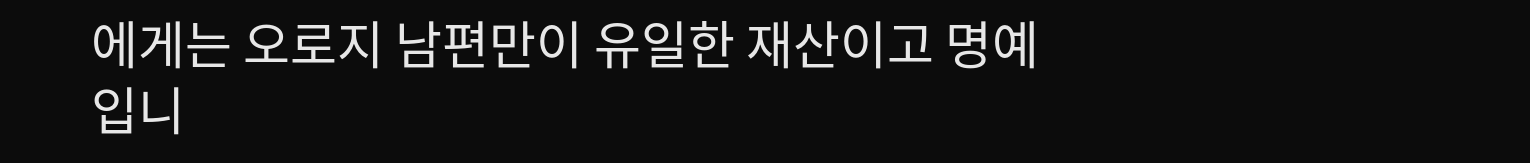에게는 오로지 남편만이 유일한 재산이고 명예입니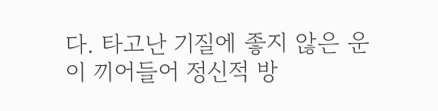다. 타고난 기질에 좋지 않은 운이 끼어들어 정신적 방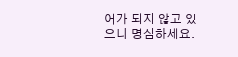어가 되지 않고 있으니 명심하세요.